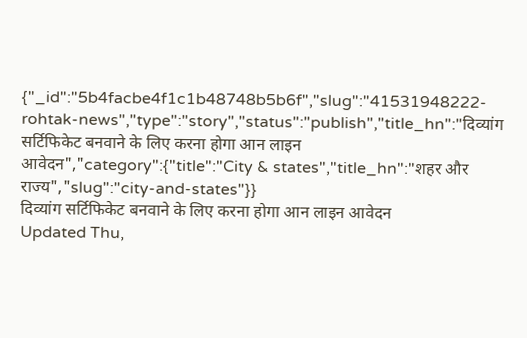{"_id":"5b4facbe4f1c1b48748b5b6f","slug":"41531948222-rohtak-news","type":"story","status":"publish","title_hn":"दिव्यांग सर्टिफिकेट बनवाने के लिए करना होगा आन लाइन आवेदन","category":{"title":"City & states","title_hn":"शहर और राज्य","slug":"city-and-states"}}
दिव्यांग सर्टिफिकेट बनवाने के लिए करना होगा आन लाइन आवेदन
Updated Thu,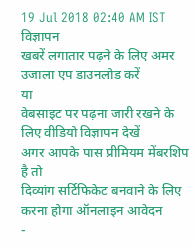19 Jul 2018 02:40 AM IST
विज्ञापन
खबरें लगातार पढ़ने के लिए अमर उजाला एप डाउनलोड करें
या
वेबसाइट पर पढ़ना जारी रखने के लिए वीडियो विज्ञापन देखें
अगर आपके पास प्रीमियम मेंबरशिप है तो
दिव्यांग सर्टिफिकेट बनवाने के लिए करना होगा ऑनलाइन आवेदन
-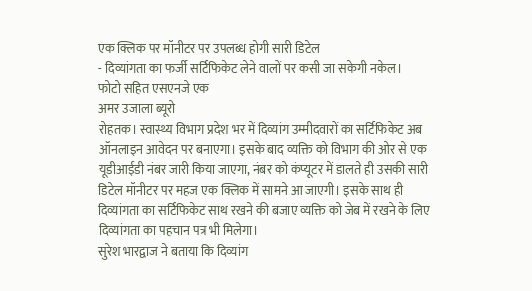एक क्लिक पर मॉनीटर पर उपलब्ध होगी सारी डिटेल
- दिव्यांगता का फर्जी सर्टिफिकेट लेने वालों पर कसी जा सकेगी नकेल।
फोटो सहित एसएनजे एक
अमर उजाला ब्यूरो
रोहतक। स्वास्थ्य विभाग प्रदेश भर में दिव्यांग उम्मीदवारों का सर्टिफिकेट अब ऑनलाइन आवेदन पर बनाएगा। इसके बाद व्यक्ति को विभाग की ओर से एक यूडीआईडी नंबर जारी किया जाएगा, नंबर को कंप्यूटर में डालते ही उसकी सारी डिटेल मॉनीटर पर महज एक क्लिक में सामने आ जाएगी। इसके साथ ही दिव्यांगता का सर्टिफिकेट साथ रखने की बजाए व्यक्ति को जेब में रखने के लिए दिव्यांगता का पहचान पत्र भी मिलेगा।
सुरेश भारद्वाज ने बताया कि दिव्यांग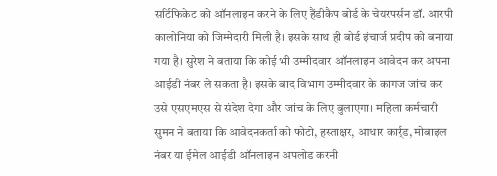सर्टिफिकेट को ऑनलाइन करने के लिए हैंडीकैप बोर्ड के चेयरपर्सन डॉ. आरपी कालोनिया को जिम्मेदारी मिली है। इसके साथ ही बोर्ड इंचार्ज प्रदीप को बनाया गया है। सुरेश ने बताया कि कोई भी उम्मीदवार ऑनलाइन आवेदन कर अपना आईडी नंबर ले सकता है। इसके बाद विभाग उम्मीदवार के कागज जांच कर उसे एसएमएस से संदेश देगा और जांच के लिए बुलाएगा। महिला कर्मचारी सुमन ने बताया कि आवेदनकर्ता को फोटो, हस्ताक्षर, आधार कार्र्ड, मोबाइल नंबर या ईमेल आईडी ऑनलाइन अपलोड करनी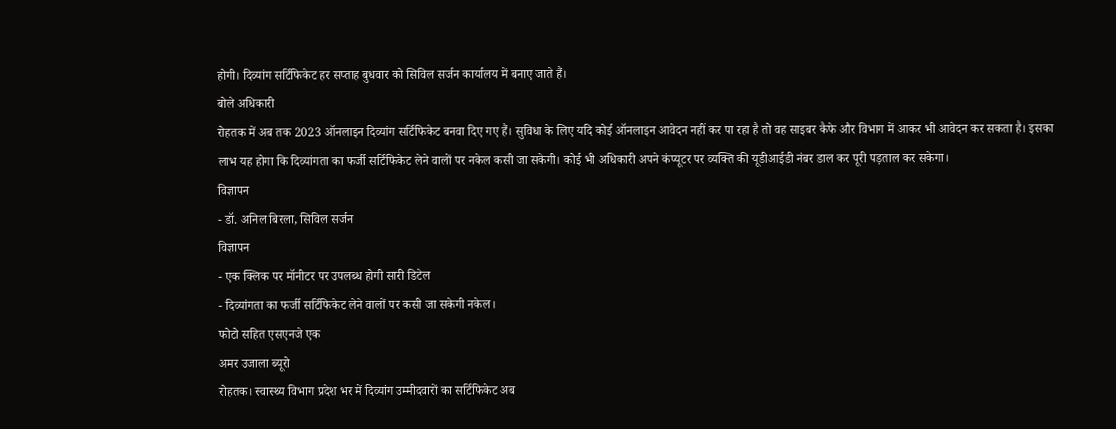होगी। दिव्यांग सर्टिफिकेट हर सप्ताह बुधवार को सिविल सर्जन कार्यालय में बनाए जाते हैं।
बोले अधिकारी
रोहतक में अब तक 2023 ऑनलाइन दिव्यांग सर्टिफिकेट बनवा दिए गए हैं। सुविधा के लिए यदि कोई ऑनलाइन आवेदन नहीं कर पा रहा है तो वह साइबर कैफे और विभाग में आकर भी आवेदन कर सकता है। इसका लाभ यह होगा कि दिव्यांगता का फर्जी सर्टिफिकेट लेने वालों पर नकेल कसी जा सकेगी। कोई भी अधिकारी अपने कंप्यूटर पर व्यक्ति की यूडीआईडी नंबर डाल कर पूरी पड़ताल कर सकेगा।
विज्ञापन
- डॉ. अनिल बिरला, सिविल सर्जन
विज्ञापन
- एक क्लिक पर मॉनीटर पर उपलब्ध होगी सारी डिटेल
- दिव्यांगता का फर्जी सर्टिफिकेट लेने वालों पर कसी जा सकेगी नकेल।
फोटो सहित एसएनजे एक
अमर उजाला ब्यूरो
रोहतक। स्वास्थ्य विभाग प्रदेश भर में दिव्यांग उम्मीदवारों का सर्टिफिकेट अब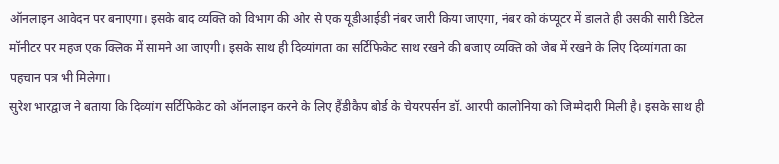ऑनलाइन आवेदन पर बनाएगा। इसके बाद व्यक्ति को विभाग की ओर से एक यूडीआईडी नंबर जारी किया जाएगा, नंबर को कंप्यूटर में डालते ही उसकी सारी डिटेल मॉनीटर पर महज एक क्लिक में सामने आ जाएगी। इसके साथ ही दिव्यांगता का सर्टिफिकेट साथ रखने की बजाए व्यक्ति को जेब में रखने के लिए दिव्यांगता का पहचान पत्र भी मिलेगा।
सुरेश भारद्वाज ने बताया कि दिव्यांग सर्टिफिकेट को ऑनलाइन करने के लिए हैंडीकैप बोर्ड के चेयरपर्सन डॉ. आरपी कालोनिया को जिम्मेदारी मिली है। इसके साथ ही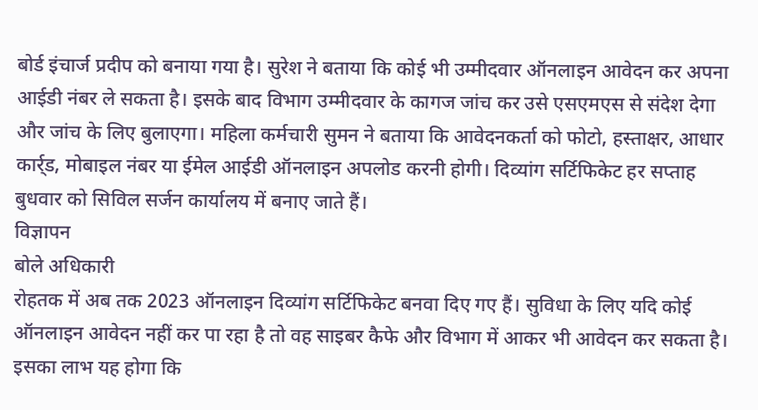बोर्ड इंचार्ज प्रदीप को बनाया गया है। सुरेश ने बताया कि कोई भी उम्मीदवार ऑनलाइन आवेदन कर अपना आईडी नंबर ले सकता है। इसके बाद विभाग उम्मीदवार के कागज जांच कर उसे एसएमएस से संदेश देगा और जांच के लिए बुलाएगा। महिला कर्मचारी सुमन ने बताया कि आवेदनकर्ता को फोटो, हस्ताक्षर, आधार कार्र्ड, मोबाइल नंबर या ईमेल आईडी ऑनलाइन अपलोड करनी होगी। दिव्यांग सर्टिफिकेट हर सप्ताह बुधवार को सिविल सर्जन कार्यालय में बनाए जाते हैं।
विज्ञापन
बोले अधिकारी
रोहतक में अब तक 2023 ऑनलाइन दिव्यांग सर्टिफिकेट बनवा दिए गए हैं। सुविधा के लिए यदि कोई ऑनलाइन आवेदन नहीं कर पा रहा है तो वह साइबर कैफे और विभाग में आकर भी आवेदन कर सकता है। इसका लाभ यह होगा कि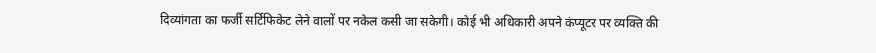दिव्यांगता का फर्जी सर्टिफिकेट लेने वालों पर नकेल कसी जा सकेगी। कोई भी अधिकारी अपने कंप्यूटर पर व्यक्ति की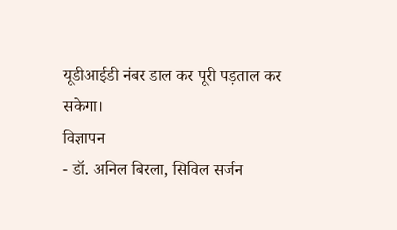यूडीआईडी नंबर डाल कर पूरी पड़ताल कर सकेगा।
विज्ञापन
- डॉ. अनिल बिरला, सिविल सर्जन